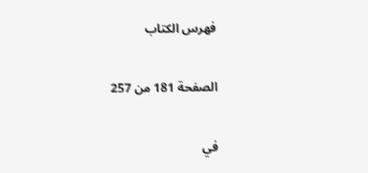فهرس الكتاب

الصفحة 181 من 257

في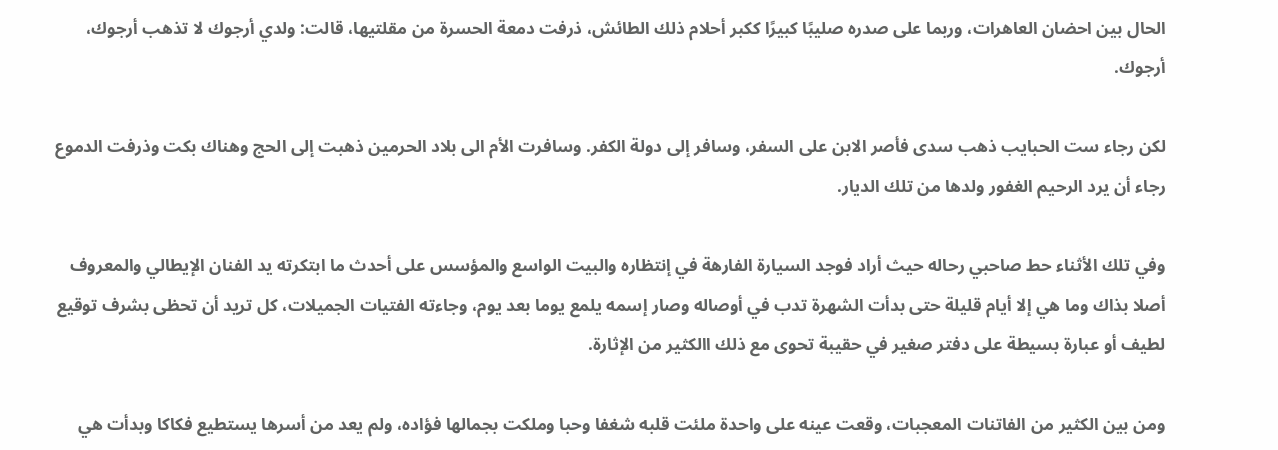الحال بين احضان العاهرات، وربما على صدره صليبًا كبيرًا ككبر أحلام ذلك الطائش، ذرفت دمعة الحسرة من مقلتيها، قالت: ولدي أرجوك لا تذهب أرجوك، أرجوك.

لكن رجاء ست الحبايب ذهب سدى فأصر الابن على السفر، وسافر إلى دولة الكفر. وسافرت الأم الى بلاد الحرمين ذهبت إلى الحج وهناك بكت وذرفت الدموع رجاء أن يرد الرحيم الغفور ولدها من تلك الديار.

وفي تلك الأثناء حط صاحبي رحاله حيث أراد فوجد السيارة الفارهة في إنتظاره والبيت الواسع والمؤسس على أحدث ما ابتكرته يد الفنان الإيطالي والمعروف أصلا بذاك وما هي إلا أيام قليلة حتى بدأت الشهرة تدب في أوصاله وصار إسمه يلمع يوما بعد يوم، وجاءته الفتيات الجميلات، كل تريد أن تحظى بشرف توقيع لطيف أو عبارة بسيطة على دفتر صغير في حقيبة تحوى مع ذلك االكثير من الإثارة.

ومن بين الكثير من الفاتنات المعجبات، وقعت عينه على واحدة ملئت قلبه شغفا وحبا وملكت بجمالها فؤاده، ولم يعد من أسرها يستطيع فكاكا وبدأت هي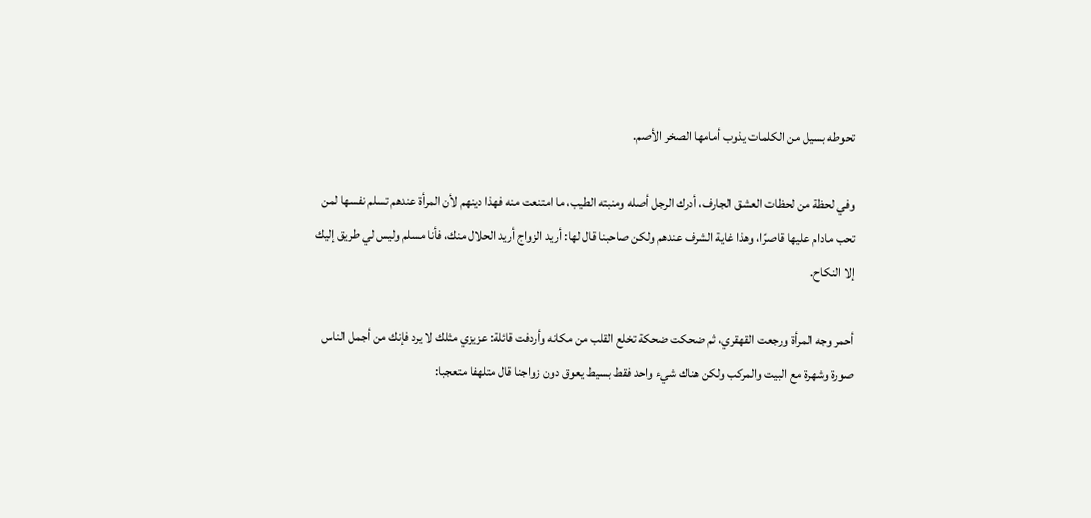تحوطه بسيل من الكلمات يذوب أمامها الصخر الأصم.

وفي لحظة من لحظات العشق الجارف، أدرك الرجل أصله ومنبته الطيب، ما امتنعت منه فهذا دينهم لأن المرأة عندهم تسلم نفسها لمن تحب مادام عليها قاصرًا، وهذا غاية الشرف عندهم ولكن صاحبنا قال لها: أريد الزواج أريد الحلال منك، فأنا مسلم وليس لي طريق إليك إلا النكاح.

أحمر وجه المرأة ورجعت القهقري، ثم ضحكت ضحكة تخلع القلب من مكانه وأردفت قائلة: عزيزي مثلك لا يرد فإنك من أجمل الناس صورة وشهرة مع البيت والمركب ولكن هناك شيء واحد فقط بسيط يعوق دون زواجنا قال متلهفا متعجبا: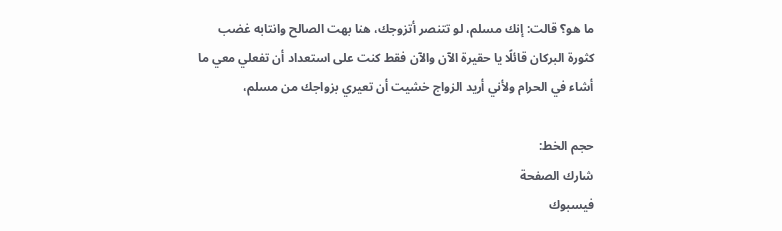ما هو؟ قالت: إنك مسلم، لو تتنصر أتزوجك، هنا بهت الصالح وانتابه غضب كثورة البركان قائلًا يا حقيرة الآن والآن فقط كنت على استعداد أن تفعلي معي ما أشاء في الحرام ولأني أريد الزواج خشيت أن تعيري بزواجك من مسلم،

حجم الخط:
شارك الصفحة
فيسبوك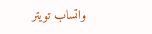واتساب تويتر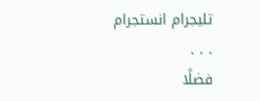تليجرام انستجرام
. . .
فضلًا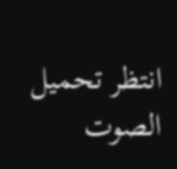انتظر تحميل الصوت